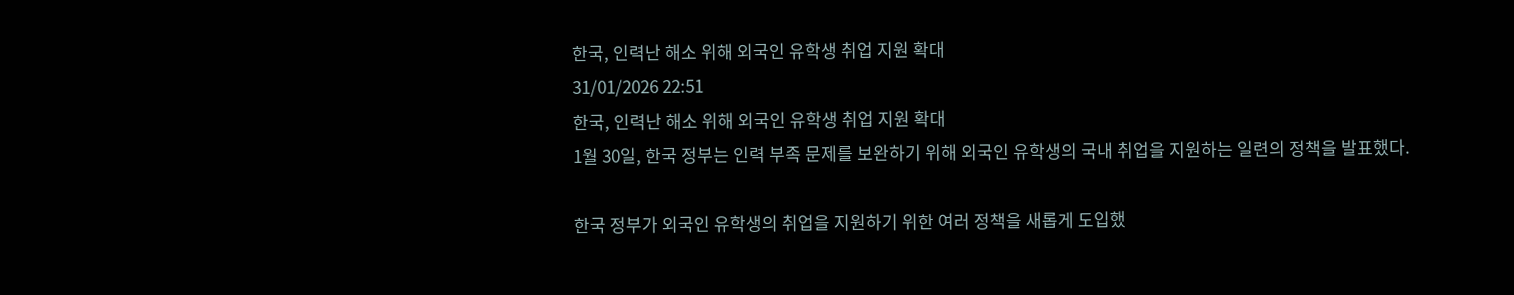한국, 인력난 해소 위해 외국인 유학생 취업 지원 확대
31/01/2026 22:51
한국, 인력난 해소 위해 외국인 유학생 취업 지원 확대
1월 30일, 한국 정부는 인력 부족 문제를 보완하기 위해 외국인 유학생의 국내 취업을 지원하는 일련의 정책을 발표했다.

한국 정부가 외국인 유학생의 취업을 지원하기 위한 여러 정책을 새롭게 도입했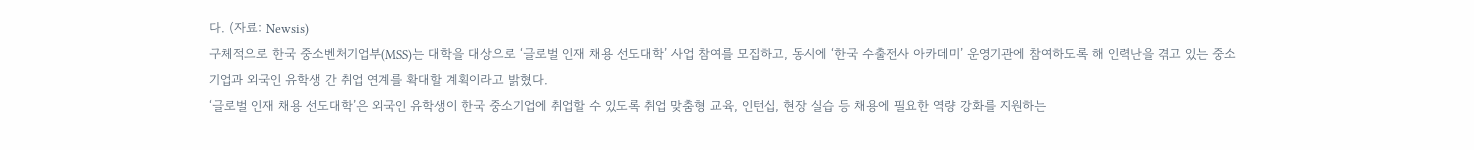다. (자료: Newsis)
구체적으로 한국 중소벤처기업부(MSS)는 대학을 대상으로 ‘글로벌 인재 채용 선도대학’ 사업 참여를 모집하고, 동시에 ‘한국 수출전사 아카데미’ 운영기관에 참여하도록 해 인력난을 겪고 있는 중소기업과 외국인 유학생 간 취업 연계를 확대할 계획이라고 밝혔다.
‘글로벌 인재 채용 선도대학’은 외국인 유학생이 한국 중소기업에 취업할 수 있도록 취업 맞춤형 교육, 인턴십, 현장 실습 등 채용에 필요한 역량 강화를 지원하는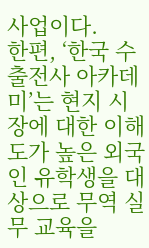사업이다.
한편, ‘한국 수출전사 아카데미’는 현지 시장에 대한 이해도가 높은 외국인 유학생을 대상으로 무역 실무 교육을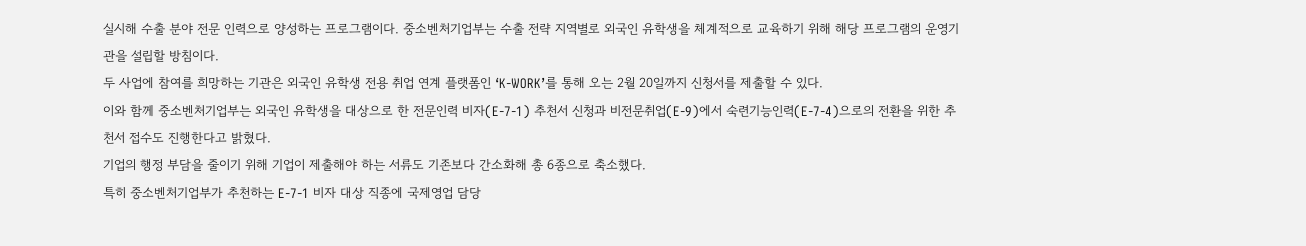실시해 수출 분야 전문 인력으로 양성하는 프로그램이다. 중소벤처기업부는 수출 전략 지역별로 외국인 유학생을 체계적으로 교육하기 위해 해당 프로그램의 운영기관을 설립할 방침이다.
두 사업에 참여를 희망하는 기관은 외국인 유학생 전용 취업 연계 플랫폼인 ‘K-WORK’를 통해 오는 2월 20일까지 신청서를 제출할 수 있다.
이와 함께 중소벤처기업부는 외국인 유학생을 대상으로 한 전문인력 비자(E-7-1) 추천서 신청과 비전문취업(E-9)에서 숙련기능인력(E-7-4)으로의 전환을 위한 추천서 접수도 진행한다고 밝혔다.
기업의 행정 부담을 줄이기 위해 기업이 제출해야 하는 서류도 기존보다 간소화해 총 6종으로 축소했다.
특히 중소벤처기업부가 추천하는 E-7-1 비자 대상 직종에 국제영업 담당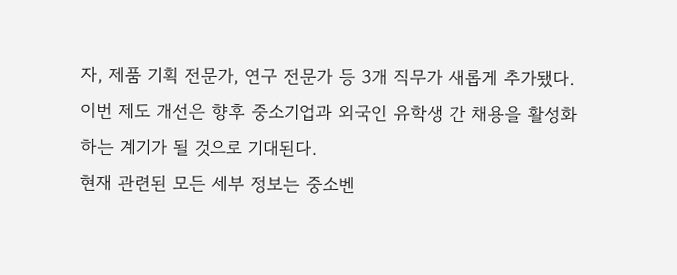자, 제품 기획 전문가, 연구 전문가 등 3개 직무가 새롭게 추가됐다.
이번 제도 개선은 향후 중소기업과 외국인 유학생 간 채용을 활성화하는 계기가 될 것으로 기대된다.
현재 관련된 모든 세부 정보는 중소벤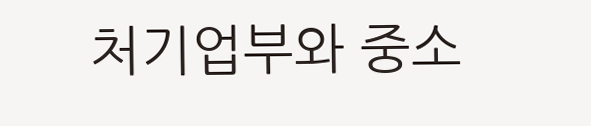처기업부와 중소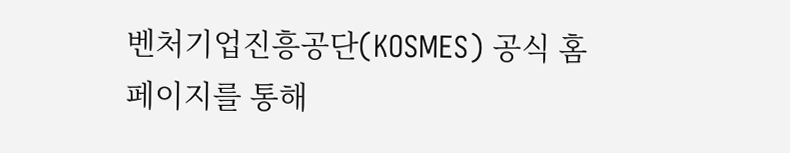벤처기업진흥공단(KOSMES) 공식 홈페이지를 통해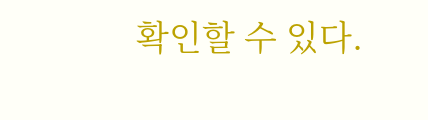확인할 수 있다.